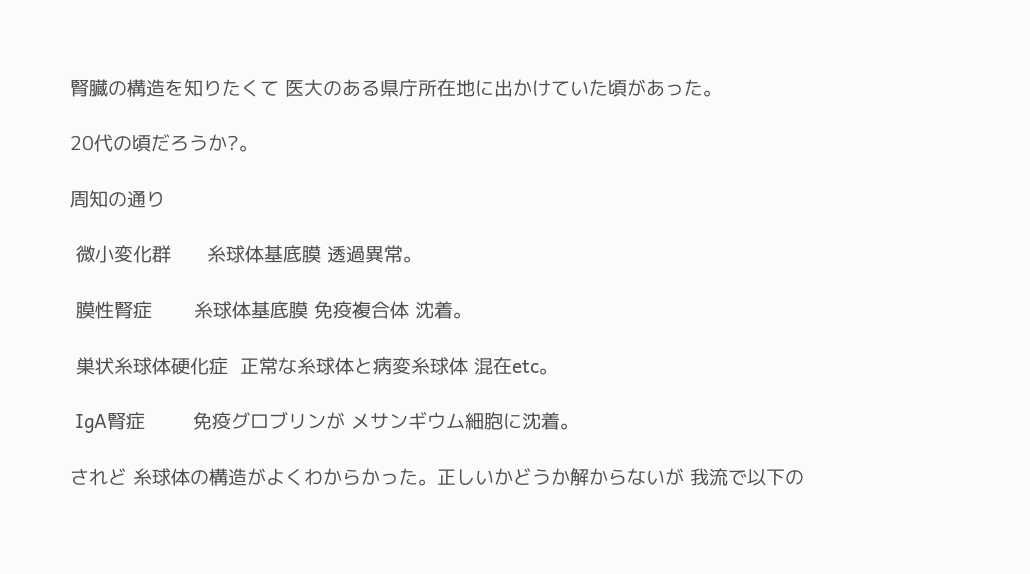腎臓の構造を知りたくて 医大のある県庁所在地に出かけていた頃があった。

20代の頃だろうか?。

周知の通り

 微小変化群      糸球体基底膜 透過異常。

 膜性腎症       糸球体基底膜 免疫複合体 沈着。

 巣状糸球体硬化症  正常な糸球体と病変糸球体 混在etc。

 IgA腎症        免疫グロブリンが メサンギウム細胞に沈着。

されど 糸球体の構造がよくわからかった。正しいかどうか解からないが 我流で以下の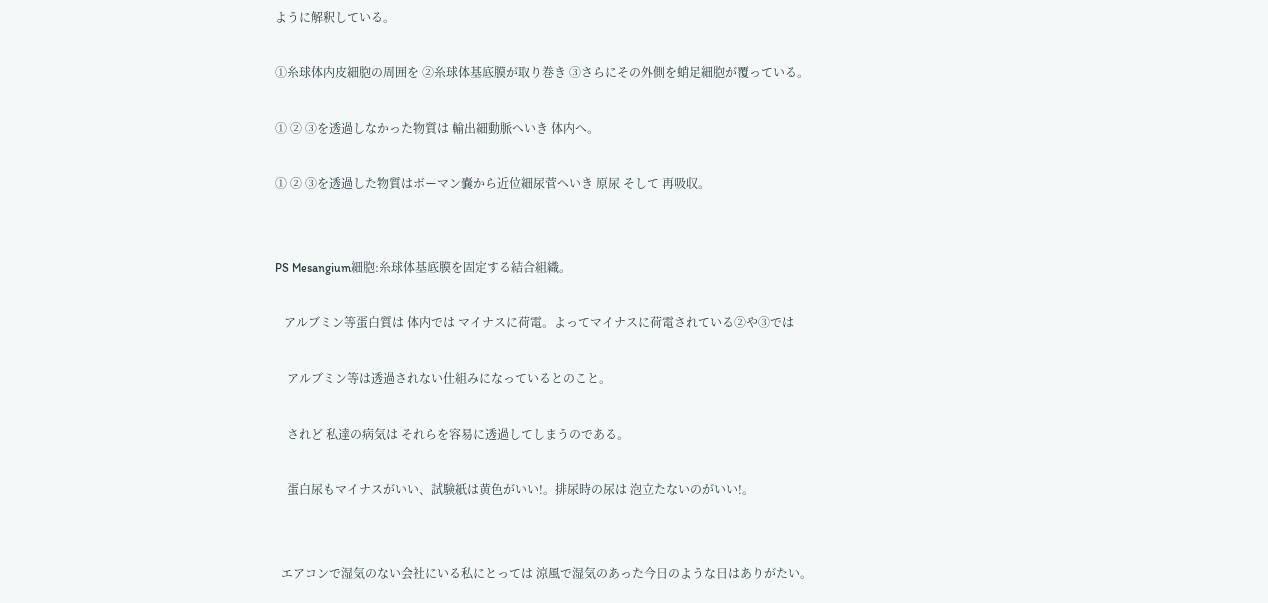ように解釈している。

①糸球体内皮細胞の周囲を ②糸球体基底膜が取り巻き ③さらにその外側を蛸足細胞が覆っている。

① ② ③を透過しなかった物質は 輸出細動脈へいき 体内へ。

① ② ③を透過した物質はボーマン嚢から近位細尿菅へいき 原尿 そして 再吸収。


PS Mesangium細胞:糸球体基底膜を固定する結合組織。

   アルブミン等蛋白質は 体内では マイナスに荷電。よってマイナスに荷電されている②や③では

    アルブミン等は透過されない仕組みになっているとのこと。

    されど 私達の病気は それらを容易に透過してしまうのである。

    蛋白尿もマイナスがいい、試験紙は黄色がいい!。排尿時の尿は 泡立たないのがいい!。


  エアコンで湿気のない会社にいる私にとっては 涼風で湿気のあった今日のような日はありがたい。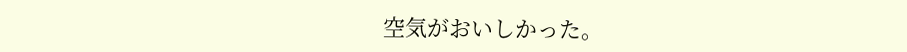空気がおいしかった。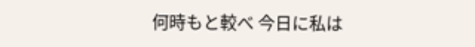何時もと較べ 今日に私は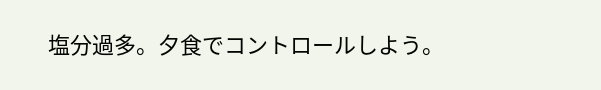塩分過多。夕食でコントロールしよう。